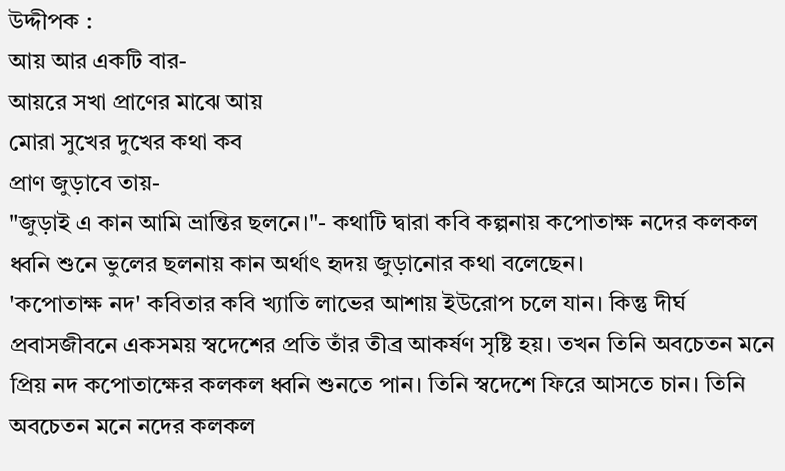উদ্দীপক :
আয় আর একটি বার-
আয়রে সখা প্রাণের মাঝে আয়
মোরা সুখের দুখের কথা কব
প্রাণ জুড়াবে তায়-
"জুড়াই এ কান আমি ভ্রান্তির ছলনে।"- কথাটি দ্বারা কবি কল্পনায় কপোতাক্ষ নদের কলকল ধ্বনি শুনে ভুলের ছলনায় কান অর্থাৎ হৃদয় জুড়ানোর কথা বলেছেন।
'কপোতাক্ষ নদ' কবিতার কবি খ্যাতি লাভের আশায় ইউরোপ চলে যান। কিন্তু দীর্ঘ প্রবাসজীবনে একসময় স্বদেশের প্রতি তাঁর তীব্র আকর্ষণ সৃষ্টি হয়। তখন তিনি অবচেতন মনে প্রিয় নদ কপোতাক্ষের কলকল ধ্বনি শুনতে পান। তিনি স্বদেশে ফিরে আসতে চান। তিনি অবচেতন মনে নদের কলকল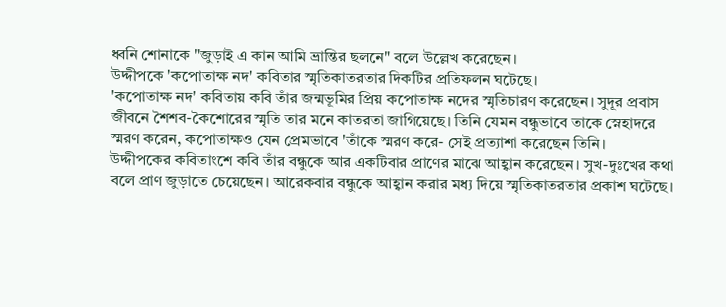ধ্বনি শোনাকে "জুড়াই এ কান আমি ভ্রান্তির ছলনে" বলে উল্লেখ করেছেন।
উদ্দীপকে 'কপোতাক্ষ নদ' কবিতার স্মৃতিকাতরতার দিকটির প্রতিফলন ঘটেছে।
'কপোতাক্ষ নদ' কবিতায় কবি তাঁর জন্মভূমির প্রিয় কপোতাক্ষ নদের স্মৃতিচারণ করেছেন। সুদূর প্রবাস জীবনে শৈশব-কৈশোরের স্মৃতি তার মনে কাতরতা জাগিয়েছে। তিনি যেমন বন্ধুভাবে তাকে স্নেহাদরে স্মরণ করেন, কপোতাক্ষও যেন প্রেমভাবে 'তাঁকে স্মরণ করে- সেই প্রত্যাশা করেছেন তিনি।
উদ্দীপকের কবিতাংশে কবি তাঁর বন্ধুকে আর একটিবার প্রাণের মাঝে আহ্বান করেছেন। সুখ-দুঃখের কথা বলে প্রাণ জুড়াতে চেয়েছেন। আরেকবার বন্ধুকে আহ্বান করার মধ্য দিয়ে স্মৃতিকাতরতার প্রকাশ ঘটেছে।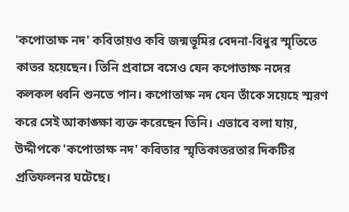'কপোতাক্ষ নদ' কবিতায়ও কবি জন্মভূমির বেদনা-বিধুর স্মৃতিতে কাতর হয়েছেন। তিনি প্রবাসে বসেও যেন কপোতাক্ষ নদের কলকল ধ্বনি শুনতে পান। কপোতাক্ষ নদ যেন তাঁকে সয়েহে স্মরণ করে সেই আকাঙ্ক্ষা ব্যক্ত করেছেন তিনি। এভাবে বলা যায়, উদ্দীপকে 'কপোতাক্ষ নদ' কবিতার স্মৃতিকাতরতার দিকটির প্রতিফলনর ঘটেছে।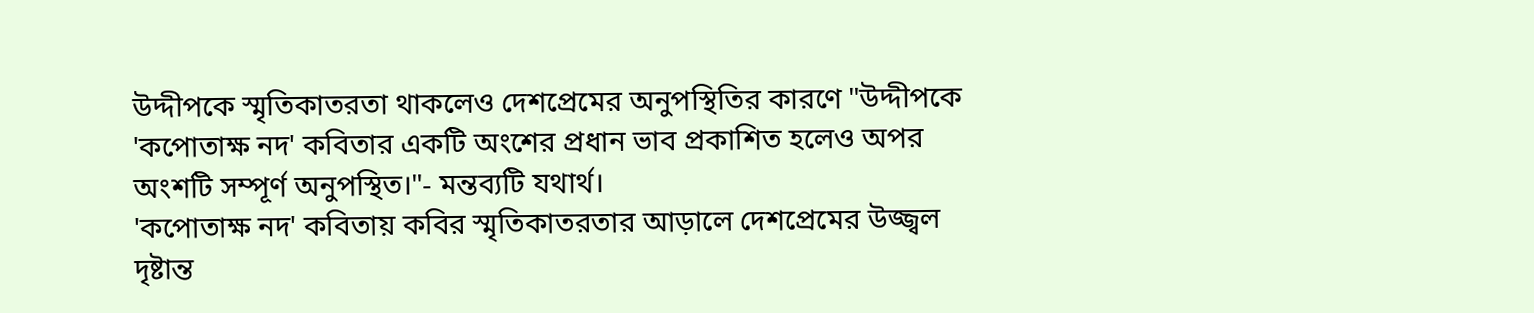উদ্দীপকে স্মৃতিকাতরতা থাকলেও দেশপ্রেমের অনুপস্থিতির কারণে "উদ্দীপকে 'কপোতাক্ষ নদ' কবিতার একটি অংশের প্রধান ভাব প্রকাশিত হলেও অপর অংশটি সম্পূর্ণ অনুপস্থিত।"- মন্তব্যটি যথার্থ।
'কপোতাক্ষ নদ' কবিতায় কবির স্মৃতিকাতরতার আড়ালে দেশপ্রেমের উজ্জ্বল দৃষ্টান্ত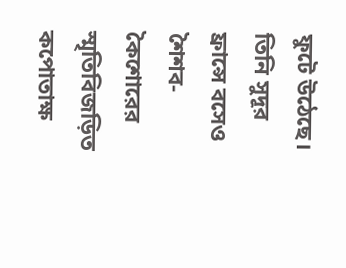ফুটে উঠেছে। তিনি সুদূর ফ্রান্সে বসেও শৈশব-কৈশোরের স্মৃতিবিজড়িত কপোতাক্ষ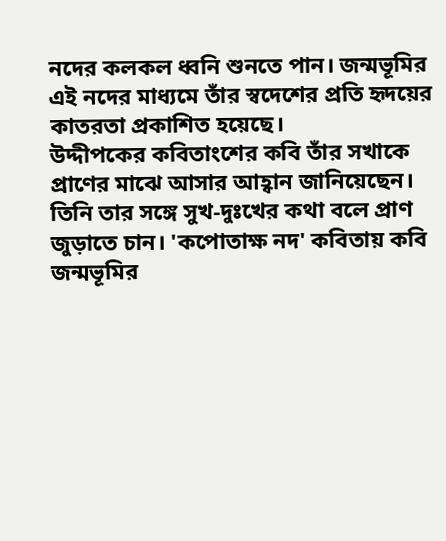নদের কলকল ধ্বনি শুনতে পান। জন্মভূমির এই নদের মাধ্যমে তাঁর স্বদেশের প্রতি হৃদয়ের কাতরতা প্রকাশিত হয়েছে।
উদ্দীপকের কবিতাংশের কবি তাঁর সখাকে প্রাণের মাঝে আসার আহ্বান জানিয়েছেন। তিনি তার সঙ্গে সুখ-দুঃখের কথা বলে প্রাণ জুড়াতে চান। 'কপোতাক্ষ নদ' কবিতায় কবি জন্মভূমির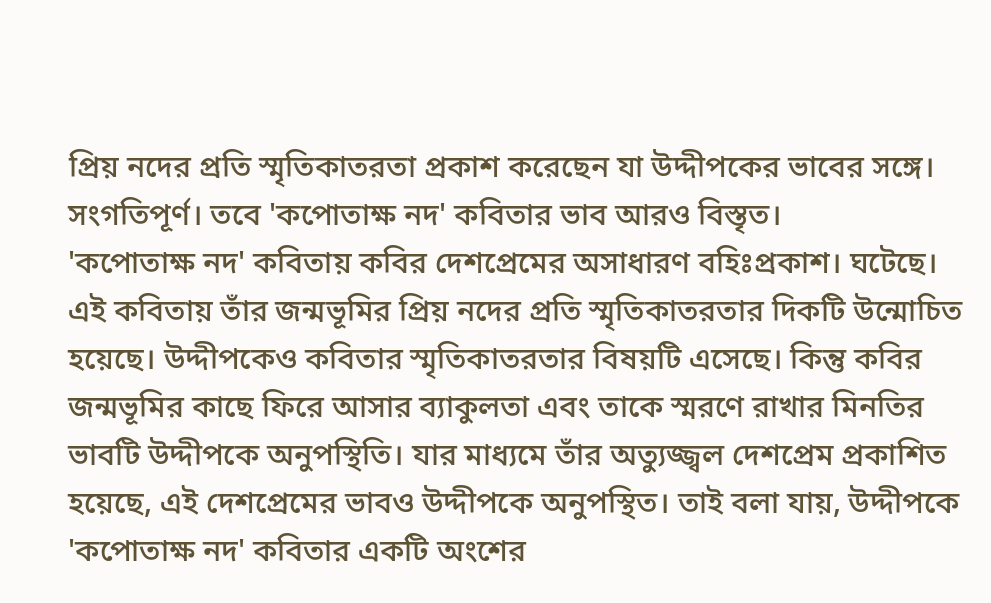প্রিয় নদের প্রতি স্মৃতিকাতরতা প্রকাশ করেছেন যা উদ্দীপকের ভাবের সঙ্গে। সংগতিপূর্ণ। তবে 'কপোতাক্ষ নদ' কবিতার ভাব আরও বিস্তৃত।
'কপোতাক্ষ নদ' কবিতায় কবির দেশপ্রেমের অসাধারণ বহিঃপ্রকাশ। ঘটেছে। এই কবিতায় তাঁর জন্মভূমির প্রিয় নদের প্রতি স্মৃতিকাতরতার দিকটি উন্মোচিত হয়েছে। উদ্দীপকেও কবিতার স্মৃতিকাতরতার বিষয়টি এসেছে। কিন্তু কবির জন্মভূমির কাছে ফিরে আসার ব্যাকুলতা এবং তাকে স্মরণে রাখার মিনতির ভাবটি উদ্দীপকে অনুপস্থিতি। যার মাধ্যমে তাঁর অত্যুজ্জ্বল দেশপ্রেম প্রকাশিত হয়েছে, এই দেশপ্রেমের ভাবও উদ্দীপকে অনুপস্থিত। তাই বলা যায়, উদ্দীপকে 'কপোতাক্ষ নদ' কবিতার একটি অংশের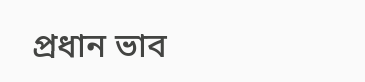প্রধান ভাব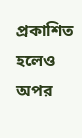প্রকাশিত হলেও অপর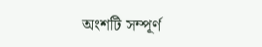অংশটি সম্পূর্ণ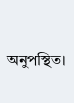অনুপস্থিত।